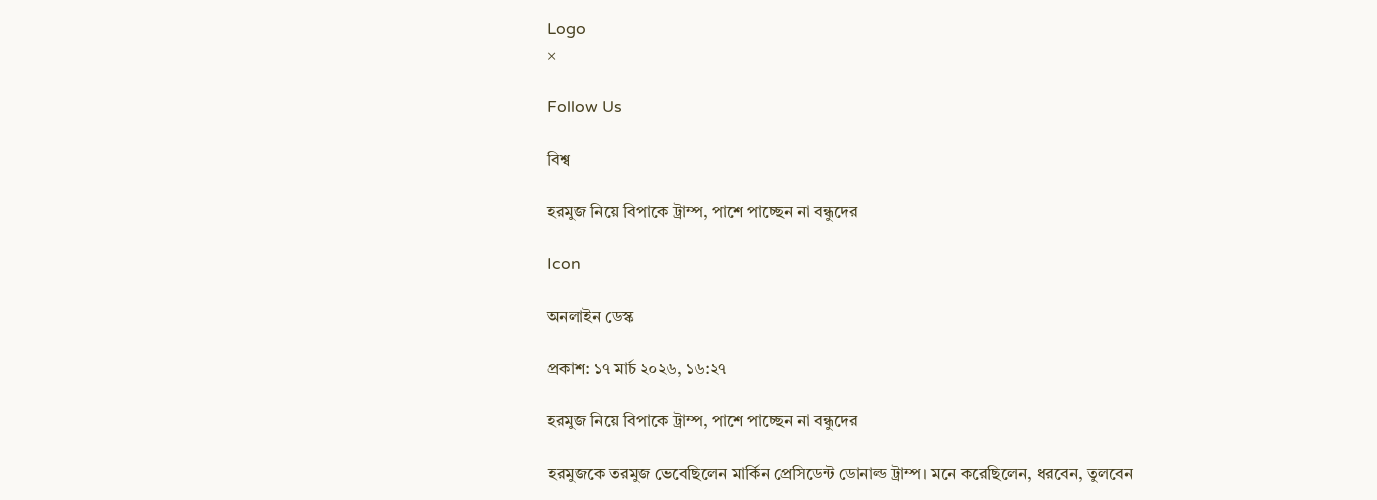Logo
×

Follow Us

বিশ্ব

হরমুজ নিয়ে বিপাকে ট্রাম্প, পাশে পাচ্ছেন না বন্ধুদের

Icon

অনলাইন ডেস্ক

প্রকাশ: ১৭ মার্চ ২০২৬, ১৬:২৭

হরমুজ নিয়ে বিপাকে ট্রাম্প, পাশে পাচ্ছেন না বন্ধুদের

হরমুজকে তরমুজ ভেবেছিলেন মার্কিন প্রেসিডেন্ট ডোনাল্ড ট্রাম্প। মনে করেছিলেন, ধরবেন, তুলবেন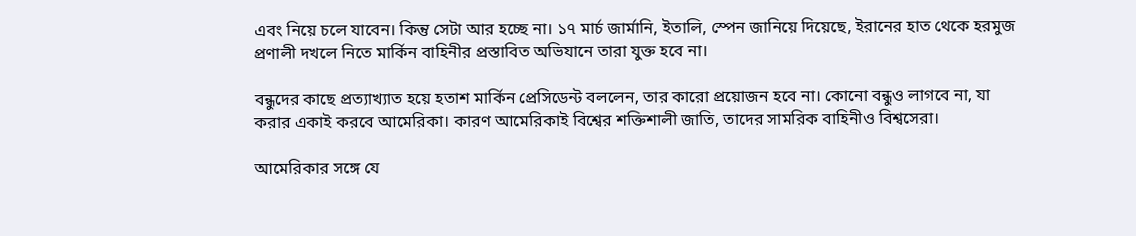এবং নিয়ে চলে যাবেন। কিন্তু সেটা আর হচ্ছে না। ১৭ মার্চ জার্মানি, ইতালি, স্পেন জানিয়ে দিয়েছে, ইরানের হাত থেকে হরমুজ প্রণালী দখলে নিতে মার্কিন বাহিনীর প্রস্তাবিত অভিযানে তারা যুক্ত হবে না।

বন্ধুদের কাছে প্রত্যাখ্যাত হয়ে হতাশ মার্কিন প্রেসিডেন্ট বললেন, তার কারো প্রয়োজন হবে না। কোনো বন্ধুও লাগবে না, যা করার একাই করবে আমেরিকা। কারণ আমেরিকাই বিশ্বের শক্তিশালী জাতি, তাদের সামরিক বাহিনীও বিশ্বসেরা।

আমেরিকার সঙ্গে যে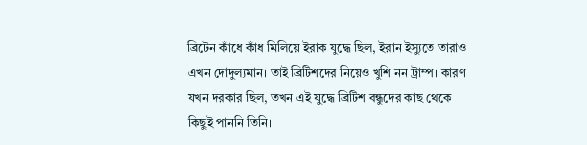ব্রিটেন কাঁধে কাঁধ মিলিয়ে ইরাক যুদ্ধে ছিল, ইরান ইস্যুতে তারাও এখন দোদুল্যমান। তাই ব্রিটিশদের নিয়েও খুশি নন ট্রাম্প। কারণ যখন দরকার ছিল, তখন এই যুদ্ধে ব্রিটিশ বন্ধুদের কাছ থেকে কিছুই পাননি তিনি।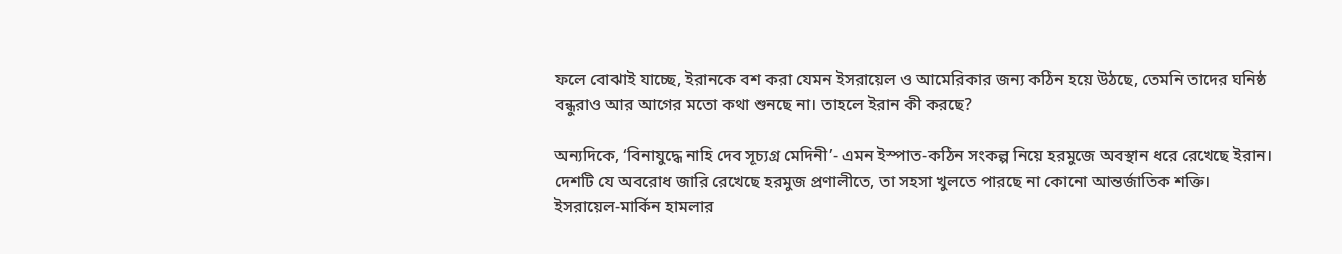ফলে বোঝাই যাচ্ছে, ইরানকে বশ করা যেমন ইসরায়েল ও আমেরিকার জন্য কঠিন হয়ে উঠছে, তেমনি তাদের ঘনিষ্ঠ বন্ধুরাও আর আগের মতো কথা শুনছে না। তাহলে ইরান কী করছে?

অন্যদিকে, ‘বিনাযুদ্ধে নাহি দেব সূচ্যগ্র মেদিনী’- এমন ইস্পাত-কঠিন সংকল্প নিয়ে হরমুজে অবস্থান ধরে রেখেছে ইরান। দেশটি যে অবরোধ জারি রেখেছে হরমুজ প্রণালীতে, তা সহসা খুলতে পারছে না কোনো আন্তর্জাতিক শক্তি। ইসরায়েল-মার্কিন হামলার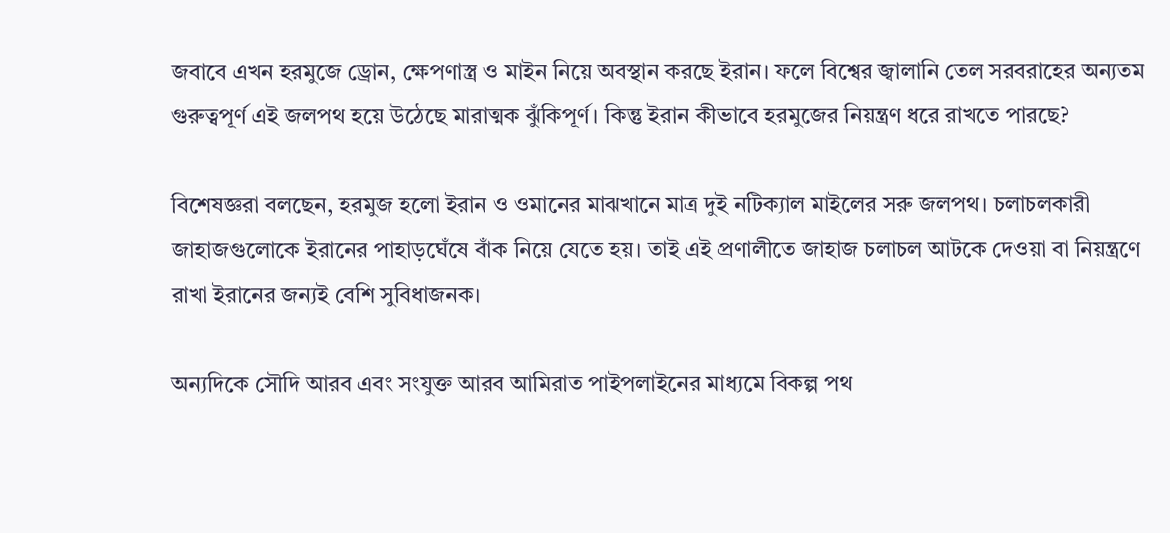জবাবে এখন হরমুজে ড্রোন, ক্ষেপণাস্ত্র ও মাইন নিয়ে অবস্থান করছে ইরান। ফলে বিশ্বের জ্বালানি তেল সরবরাহের অন্যতম গুরুত্বপূর্ণ এই জলপথ হয়ে উঠেছে মারাত্মক ঝুঁকিপূর্ণ। কিন্তু ইরান কীভাবে হরমুজের নিয়ন্ত্রণ ধরে রাখতে পারছে?

বিশেষজ্ঞরা বলছেন, হরমুজ হলো ইরান ও ওমানের মাঝখানে মাত্র দুই নটিক্যাল মাইলের সরু জলপথ। চলাচলকারী জাহাজগুলোকে ইরানের পাহাড়ঘেঁষে বাঁক নিয়ে যেতে হয়। তাই এই প্রণালীতে জাহাজ চলাচল আটকে দেওয়া বা নিয়ন্ত্রণে রাখা ইরানের জন্যই বেশি সুবিধাজনক।

অন্যদিকে সৌদি আরব এবং সংযুক্ত আরব আমিরাত পাইপলাইনের মাধ্যমে বিকল্প পথ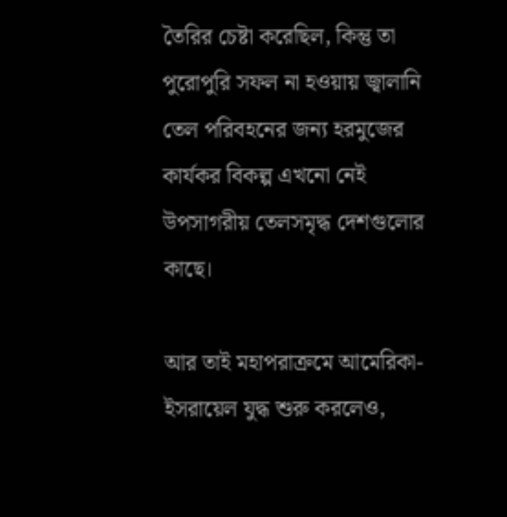তৈরির চেষ্টা করেছিল, কিন্তু তা পুরোপুরি সফল না হওয়ায় জ্বালানি তেল পরিবহনের জন্য হরমুজের কার্যকর বিকল্প এখনো নেই উপসাগরীয় তেলসমৃদ্ধ দেশগুলোর কাছে।

আর তাই মহাপরাক্রমে আমেরিকা-ইসরায়েল যুদ্ধ শুরু করলেও,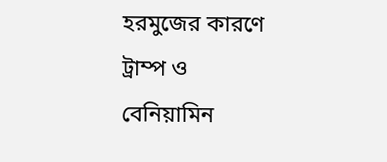হরমুজের কারণে ট্রাম্প ও বেনিয়ামিন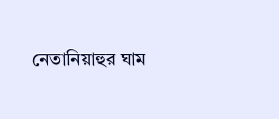নেতানিয়াহুর ঘাম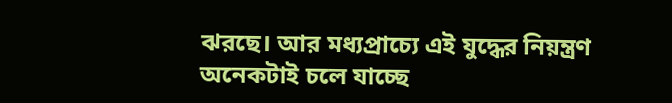ঝরছে। আর মধ্যপ্রাচ্যে এই যুদ্ধের নিয়ন্ত্রণ অনেকটাই চলে যাচ্ছে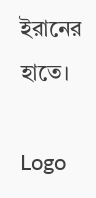ইরানের হাতে।

Logo